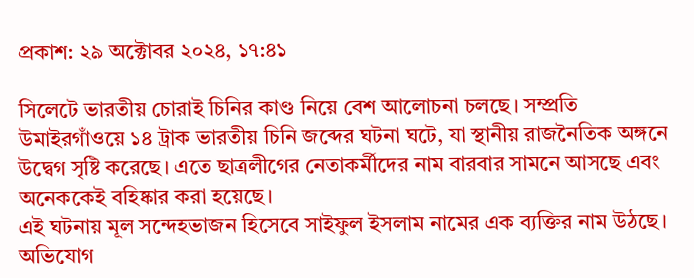প্রকাশ: ২৯ অক্টোবর ২০২৪, ১৭:৪১

সিলেটে ভারতীয় চোরাই চিনির কাণ্ড নিয়ে বেশ আলোচনা চলছে। সম্প্রতি উমাইরগাঁওয়ে ১৪ ট্রাক ভারতীয় চিনি জব্দের ঘটনা ঘটে, যা স্থানীয় রাজনৈতিক অঙ্গনে উদ্বেগ সৃষ্টি করেছে। এতে ছাত্রলীগের নেতাকর্মীদের নাম বারবার সামনে আসছে এবং অনেককেই বহিষ্কার করা হয়েছে।
এই ঘটনায় মূল সন্দেহভাজন হিসেবে সাইফুল ইসলাম নামের এক ব্যক্তির নাম উঠছে। অভিযোগ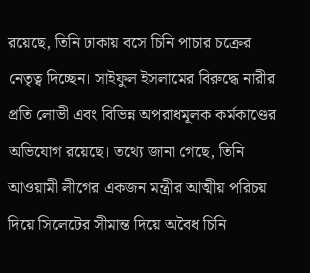রয়েছে, তিনি ঢাকায় বসে চিনি পাচার চক্রের নেতৃত্ব দিচ্ছেন। সাইফুল ইসলামের বিরুদ্ধে নারীর প্রতি লোভী এবং বিভিন্ন অপরাধমূলক কর্মকাণ্ডের অভিযোগ রয়েছে। তথ্যে জানা গেছে, তিনি আওয়ামী লীগের একজন মন্ত্রীর আত্মীয় পরিচয় দিয়ে সিলেটের সীমান্ত দিয়ে অবৈধ চিনি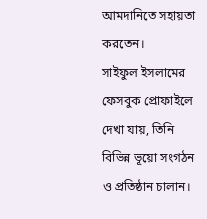আমদানিতে সহায়তা করতেন।
সাইফুল ইসলামের ফেসবুক প্রোফাইলে দেখা যায়, তিনি বিভিন্ন ভূয়ো সংগঠন ও প্রতিষ্ঠান চালান।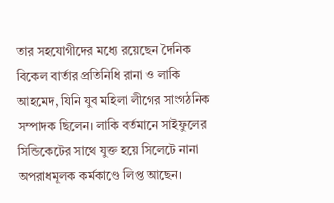তার সহযোগীদের মধ্যে রয়েছেন দৈনিক বিকেল বার্তার প্রতিনিধি রানা ও লাকি আহমেদ, যিনি যুব মহিলা লীগের সাংগঠনিক সম্পাদক ছিলেন। লাকি বর্তমানে সাইফুলের সিন্ডিকেটের সাথে যুক্ত হয়ে সিলেটে নানা অপরাধমূলক কর্মকাণ্ডে লিপ্ত আছেন।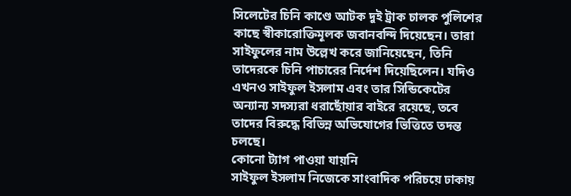সিলেটের চিনি কাণ্ডে আটক দুই ট্রাক চালক পুলিশের কাছে স্বীকারোক্তিমূলক জবানবন্দি দিয়েছেন। তারা সাইফুলের নাম উল্লেখ করে জানিয়েছেন, তিনি তাদেরকে চিনি পাচারের নির্দেশ দিয়েছিলেন। যদিও এখনও সাইফুল ইসলাম এবং তার সিন্ডিকেটের অন্যান্য সদস্যরা ধরাছোঁয়ার বাইরে রয়েছে, তবে তাদের বিরুদ্ধে বিভিন্ন অভিযোগের ভিত্তিতে তদন্ত চলছে।
কোনো ট্যাগ পাওয়া যায়নি
সাইফুল ইসলাম নিজেকে সাংবাদিক পরিচয়ে ঢাকায়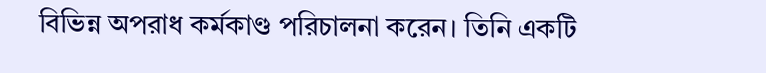বিভিন্ন অপরাধ কর্মকাণ্ড পরিচালনা করেন। তিনি একটি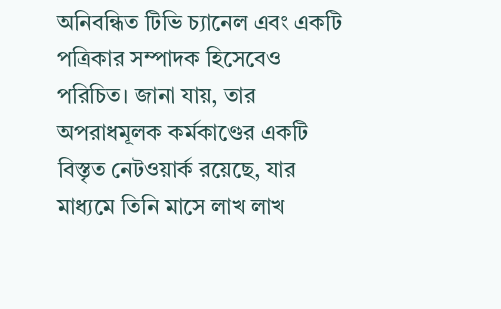অনিবন্ধিত টিভি চ্যানেল এবং একটি পত্রিকার সম্পাদক হিসেবেও পরিচিত। জানা যায়, তার অপরাধমূলক কর্মকাণ্ডের একটি বিস্তৃত নেটওয়ার্ক রয়েছে, যার মাধ্যমে তিনি মাসে লাখ লাখ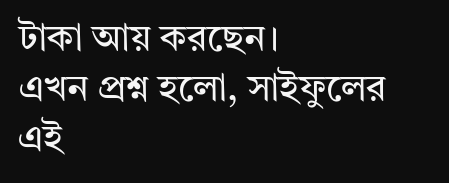টাকা আয় করছেন।
এখন প্রশ্ন হলো, সাইফুলের এই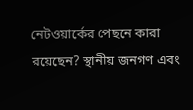নেটওয়ার্কের পেছনে কারা রয়েছেন? স্থানীয় জনগণ এবং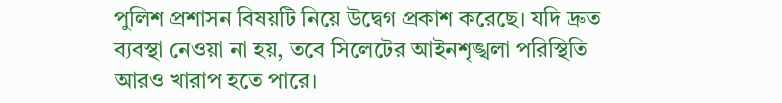পুলিশ প্রশাসন বিষয়টি নিয়ে উদ্বেগ প্রকাশ করেছে। যদি দ্রুত ব্যবস্থা নেওয়া না হয়, তবে সিলেটের আইনশৃঙ্খলা পরিস্থিতি আরও খারাপ হতে পারে।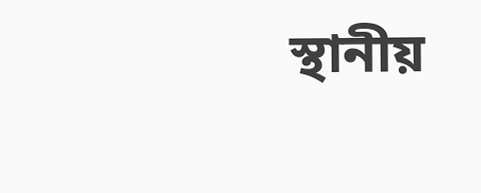স্থানীয়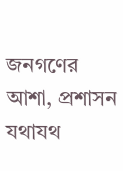জনগণের আশা, প্রশাসন যথাযথ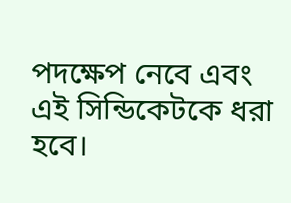পদক্ষেপ নেবে এবং এই সিন্ডিকেটকে ধরা হবে।